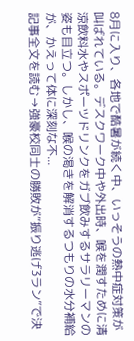8月に入り、各地で酷暑が続く中、いっそうの熱中症対策が叫ばれている。デスクワーク中や外出時、喉を潤すために清涼飲料水やスポーツドリンクをガブ飲みするサラリーマンの姿も目立つ。しかし、喉の渇きを解消するつもりの水分補給が、かえって体に深刻な不...
記事全文を読む→強豪校同士の勝敗が“振り逃げ3ラン”で決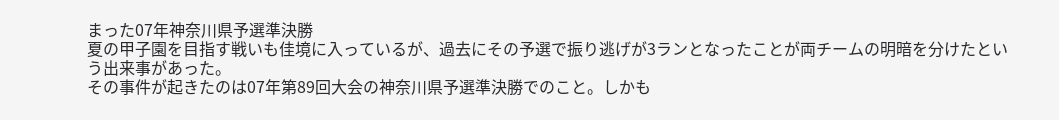まった07年神奈川県予選準決勝
夏の甲子園を目指す戦いも佳境に入っているが、過去にその予選で振り逃げが3ランとなったことが両チームの明暗を分けたという出来事があった。
その事件が起きたのは07年第89回大会の神奈川県予選準決勝でのこと。しかも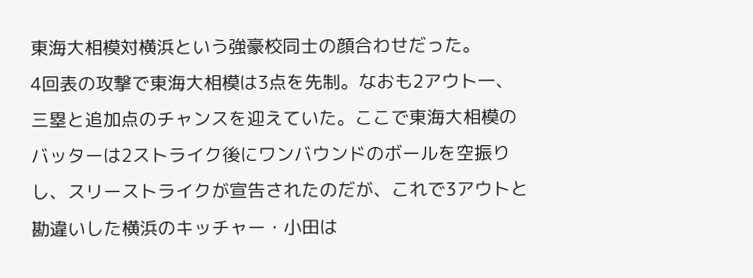東海大相模対横浜という強豪校同士の顔合わせだった。
4回表の攻撃で東海大相模は3点を先制。なおも2アウト一、三塁と追加点のチャンスを迎えていた。ここで東海大相模のバッターは2ストライク後にワンバウンドのボールを空振りし、スリーストライクが宣告されたのだが、これで3アウトと勘違いした横浜のキッチャー・小田は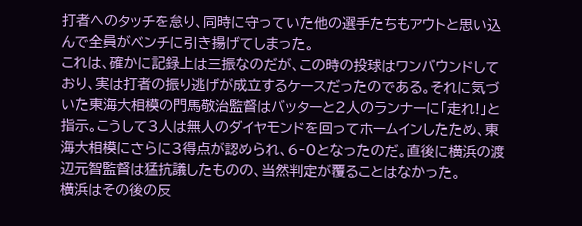打者へのタッチを怠り、同時に守っていた他の選手たちもアウトと思い込んで全員がベンチに引き揚げてしまった。
これは、確かに記録上は三振なのだが、この時の投球はワンバウンドしており、実は打者の振り逃げが成立するケースだったのである。それに気づいた東海大相模の門馬敬治監督はバッターと2人のランナーに「走れ!」と指示。こうして3人は無人のダイヤモンドを回ってホームインしたため、東海大相模にさらに3得点が認められ、6‐0となったのだ。直後に横浜の渡辺元智監督は猛抗議したものの、当然判定が覆ることはなかった。
横浜はその後の反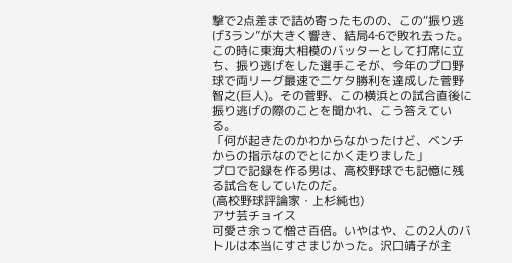撃で2点差まで詰め寄ったものの、この“振り逃げ3ラン”が大きく響き、結局4‐6で敗れ去った。この時に東海大相模のバッターとして打席に立ち、振り逃げをした選手こそが、今年のプロ野球で両リーグ最速で二ケタ勝利を達成した菅野智之(巨人)。その菅野、この横浜との試合直後に振り逃げの際のことを聞かれ、こう答えている。
「何が起きたのかわからなかったけど、ベンチからの指示なのでとにかく走りました」
プロで記録を作る男は、高校野球でも記憶に残る試合をしていたのだ。
(高校野球評論家・上杉純也)
アサ芸チョイス
可愛さ余って憎さ百倍。いやはや、この2人のバトルは本当にすさまじかった。沢口靖子が主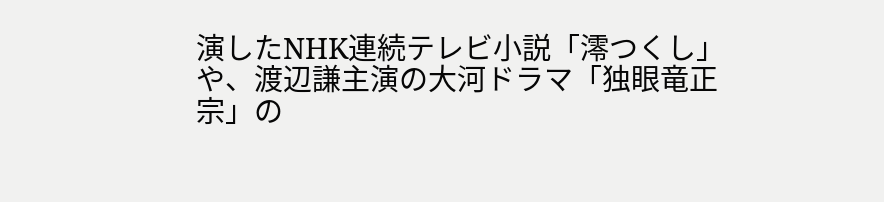演したNHK連続テレビ小説「澪つくし」や、渡辺謙主演の大河ドラマ「独眼竜正宗」の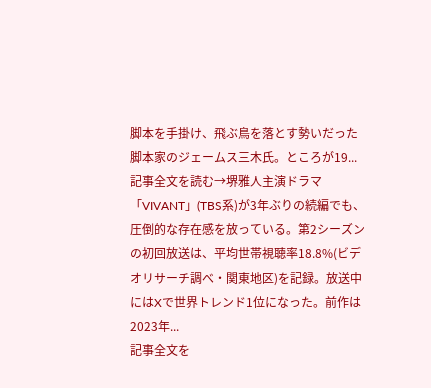脚本を手掛け、飛ぶ鳥を落とす勢いだった脚本家のジェームス三木氏。ところが19...
記事全文を読む→堺雅人主演ドラマ「VIVANT」(TBS系)が3年ぶりの続編でも、圧倒的な存在感を放っている。第2シーズンの初回放送は、平均世帯視聴率18.8%(ビデオリサーチ調べ・関東地区)を記録。放送中にはXで世界トレンド1位になった。前作は2023年...
記事全文を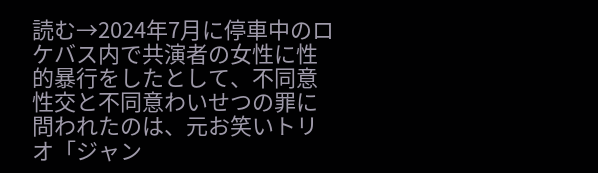読む→2024年7月に停車中のロケバス内で共演者の女性に性的暴行をしたとして、不同意性交と不同意わいせつの罪に問われたのは、元お笑いトリオ「ジャン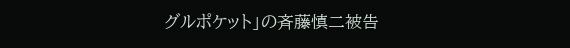グルポケット」の斉藤慎二被告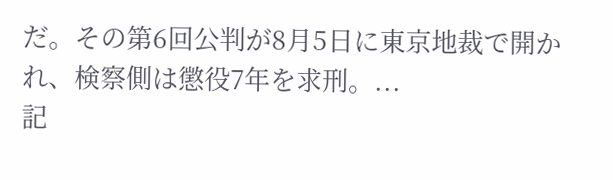だ。その第6回公判が8月5日に東京地裁で開かれ、検察側は懲役7年を求刑。...
記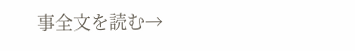事全文を読む→